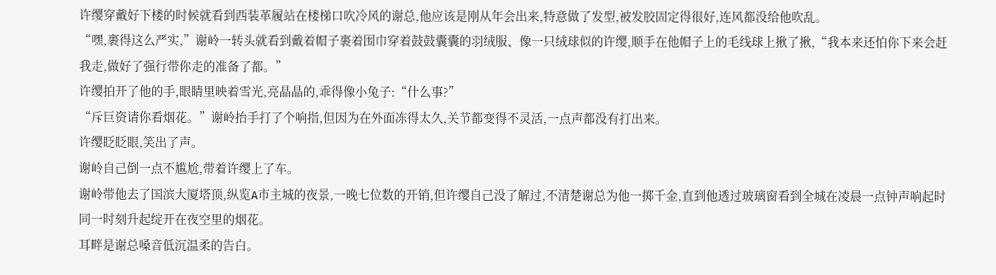许缨穿戴好下楼的时候就看到西装革履站在楼梯口吹冷风的谢总,他应该是刚从年会出来,特意做了发型,被发胶固定得很好,连风都没给他吹乱。
“嘿,裹得这么严实,”谢岭一转头就看到戴着帽子裹着围巾穿着鼓鼓囊囊的羽绒服、像一只绒球似的许缨,顺手在他帽子上的毛线球上揪了揪,“我本来还怕你下来会赶我走,做好了强行带你走的准备了都。”
许缨拍开了他的手,眼睛里映着雪光,亮晶晶的,乖得像小兔子:“什么事?”
“斥巨资请你看烟花。”谢岭抬手打了个响指,但因为在外面冻得太久,关节都变得不灵活,一点声都没有打出来。
许缨眨眨眼,笑出了声。
谢岭自己倒一点不尴尬,带着许缨上了车。
谢岭带他去了国滨大厦塔顶,纵览A市主城的夜景,一晚七位数的开销,但许缨自己没了解过,不清楚谢总为他一掷千金,直到他透过玻璃窗看到全城在凌晨一点钟声响起时同一时刻升起绽开在夜空里的烟花。
耳畔是谢总嗓音低沉温柔的告白。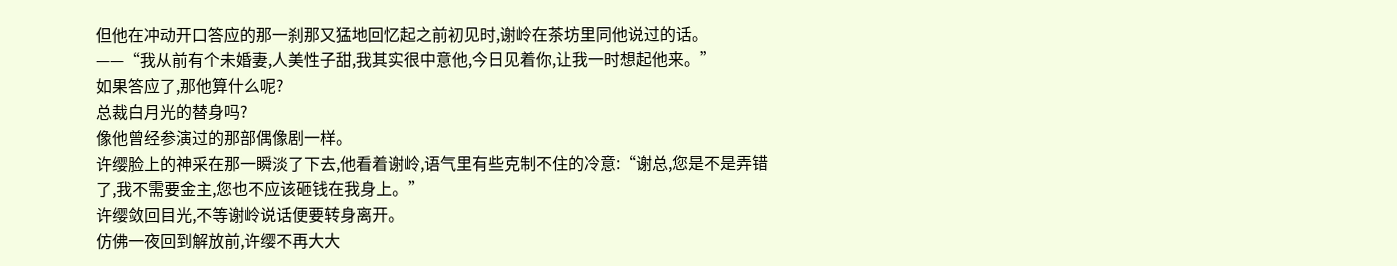但他在冲动开口答应的那一刹那又猛地回忆起之前初见时,谢岭在茶坊里同他说过的话。
——“我从前有个未婚妻,人美性子甜,我其实很中意他,今日见着你,让我一时想起他来。”
如果答应了,那他算什么呢?
总裁白月光的替身吗?
像他曾经参演过的那部偶像剧一样。
许缨脸上的神采在那一瞬淡了下去,他看着谢岭,语气里有些克制不住的冷意:“谢总,您是不是弄错了,我不需要金主,您也不应该砸钱在我身上。”
许缨敛回目光,不等谢岭说话便要转身离开。
仿佛一夜回到解放前,许缨不再大大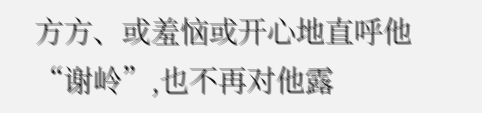方方、或羞恼或开心地直呼他“谢岭”,也不再对他露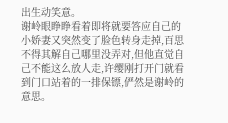出生动笑意。
谢岭眼睁睁看着即将就要答应自己的小娇妻又突然变了脸色转身走掉,百思不得其解自己哪里没弄对,但他直觉自己不能这么放人走,许缨刚打开门就看到门口站着的一排保镖,俨然是谢岭的意思。